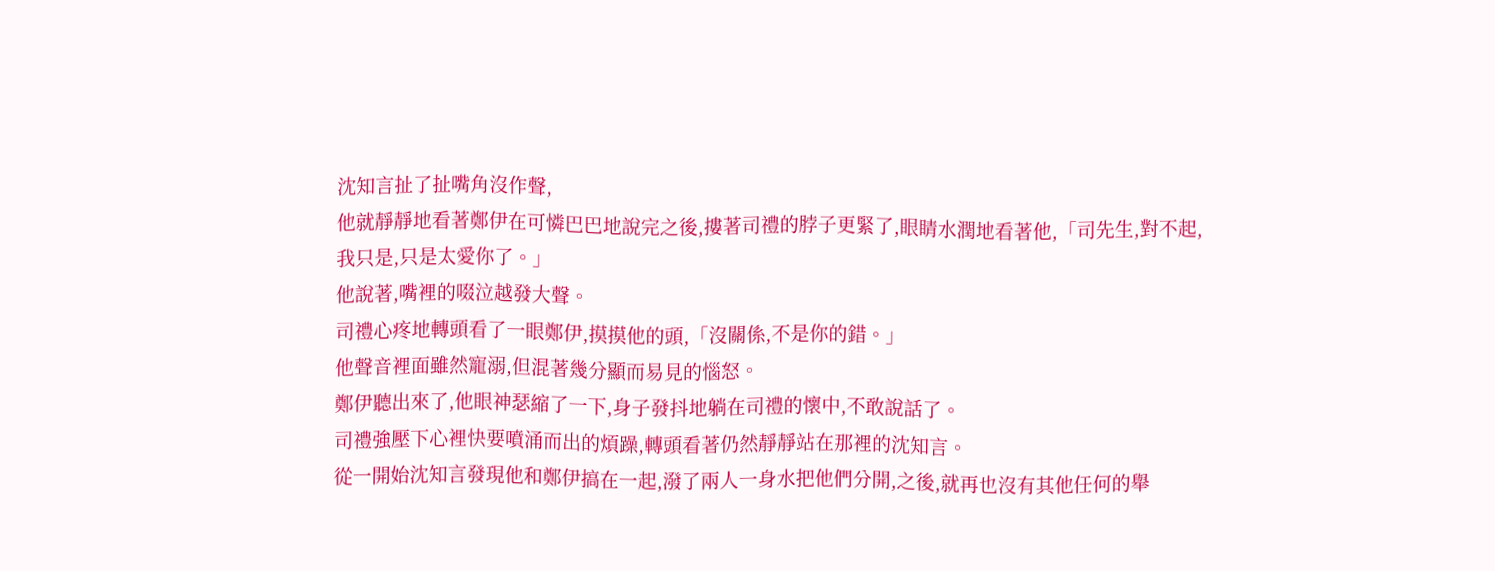沈知言扯了扯嘴角沒作聲,
他就靜靜地看著鄭伊在可憐巴巴地說完之後,摟著司禮的脖子更緊了,眼睛水潤地看著他,「司先生,對不起,我只是,只是太愛你了。」
他說著,嘴裡的啜泣越發大聲。
司禮心疼地轉頭看了一眼鄭伊,摸摸他的頭,「沒關係,不是你的錯。」
他聲音裡面雖然寵溺,但混著幾分顯而易見的惱怒。
鄭伊聽出來了,他眼神瑟縮了一下,身子發抖地躺在司禮的懷中,不敢說話了。
司禮強壓下心裡快要噴涌而出的煩躁,轉頭看著仍然靜靜站在那裡的沈知言。
從一開始沈知言發現他和鄭伊搞在一起,潑了兩人一身水把他們分開,之後,就再也沒有其他任何的舉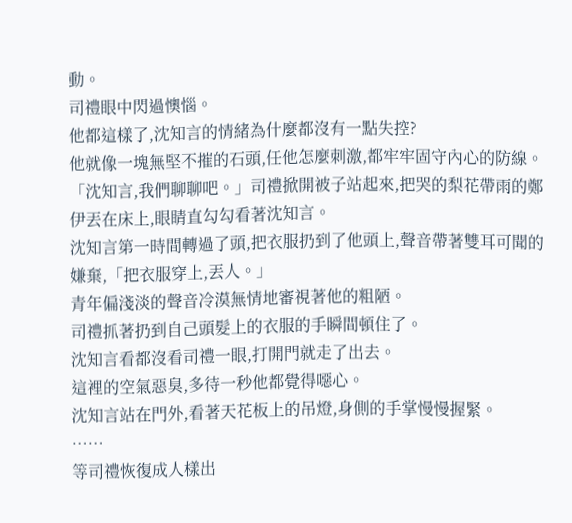動。
司禮眼中閃過懊惱。
他都這樣了,沈知言的情緒為什麼都沒有一點失控?
他就像一塊無堅不摧的石頭,任他怎麼刺激,都牢牢固守內心的防線。
「沈知言,我們聊聊吧。」司禮掀開被子站起來,把哭的梨花帶雨的鄭伊丟在床上,眼睛直勾勾看著沈知言。
沈知言第一時間轉過了頭,把衣服扔到了他頭上,聲音帶著雙耳可聞的嫌棄,「把衣服穿上,丟人。」
青年偏淺淡的聲音冷漠無情地審視著他的粗陋。
司禮抓著扔到自己頭髮上的衣服的手瞬間頓住了。
沈知言看都沒看司禮一眼,打開門就走了出去。
這裡的空氣惡臭,多待一秒他都覺得噁心。
沈知言站在門外,看著天花板上的吊燈,身側的手掌慢慢握緊。
……
等司禮恢復成人樣出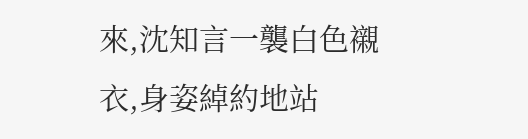來,沈知言一襲白色襯衣,身姿綽約地站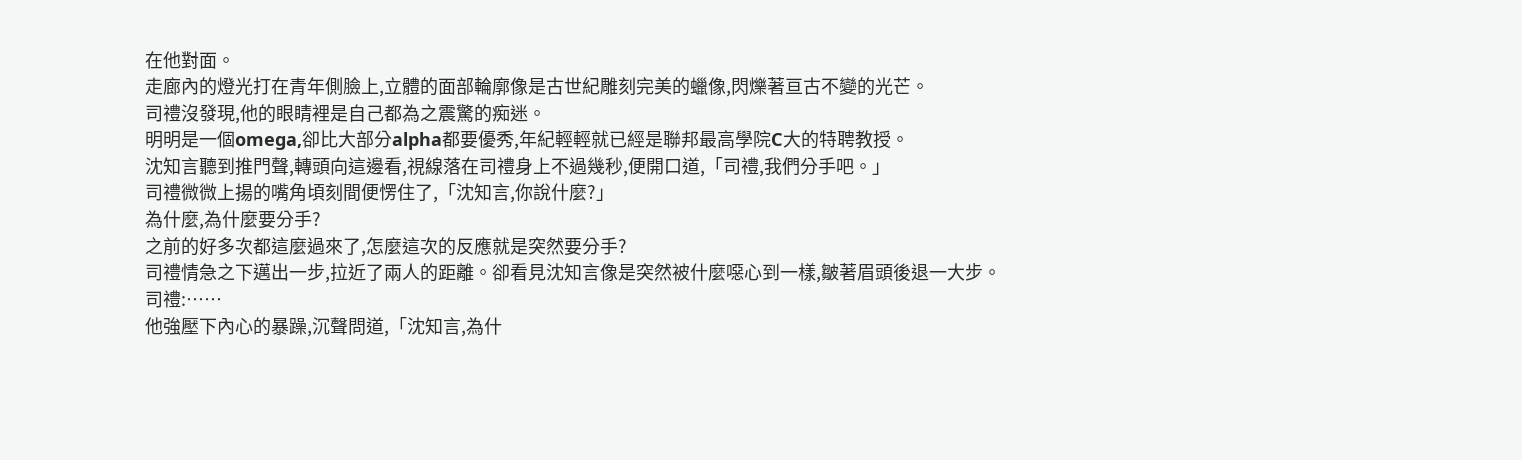在他對面。
走廊內的燈光打在青年側臉上,立體的面部輪廓像是古世紀雕刻完美的蠟像,閃爍著亘古不變的光芒。
司禮沒發現,他的眼睛裡是自己都為之震驚的痴迷。
明明是一個omega,卻比大部分alpha都要優秀,年紀輕輕就已經是聯邦最高學院C大的特聘教授。
沈知言聽到推門聲,轉頭向這邊看,視線落在司禮身上不過幾秒,便開口道,「司禮,我們分手吧。」
司禮微微上揚的嘴角頃刻間便愣住了,「沈知言,你說什麼?」
為什麼,為什麼要分手?
之前的好多次都這麼過來了,怎麼這次的反應就是突然要分手?
司禮情急之下邁出一步,拉近了兩人的距離。卻看見沈知言像是突然被什麼噁心到一樣,皺著眉頭後退一大步。
司禮:……
他強壓下內心的暴躁,沉聲問道,「沈知言,為什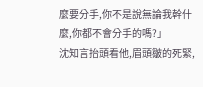麼要分手,你不是說無論我幹什麼,你都不會分手的嗎?」
沈知言抬頭看他,眉頭皺的死緊,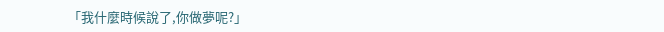「我什麼時候說了,你做夢呢?」